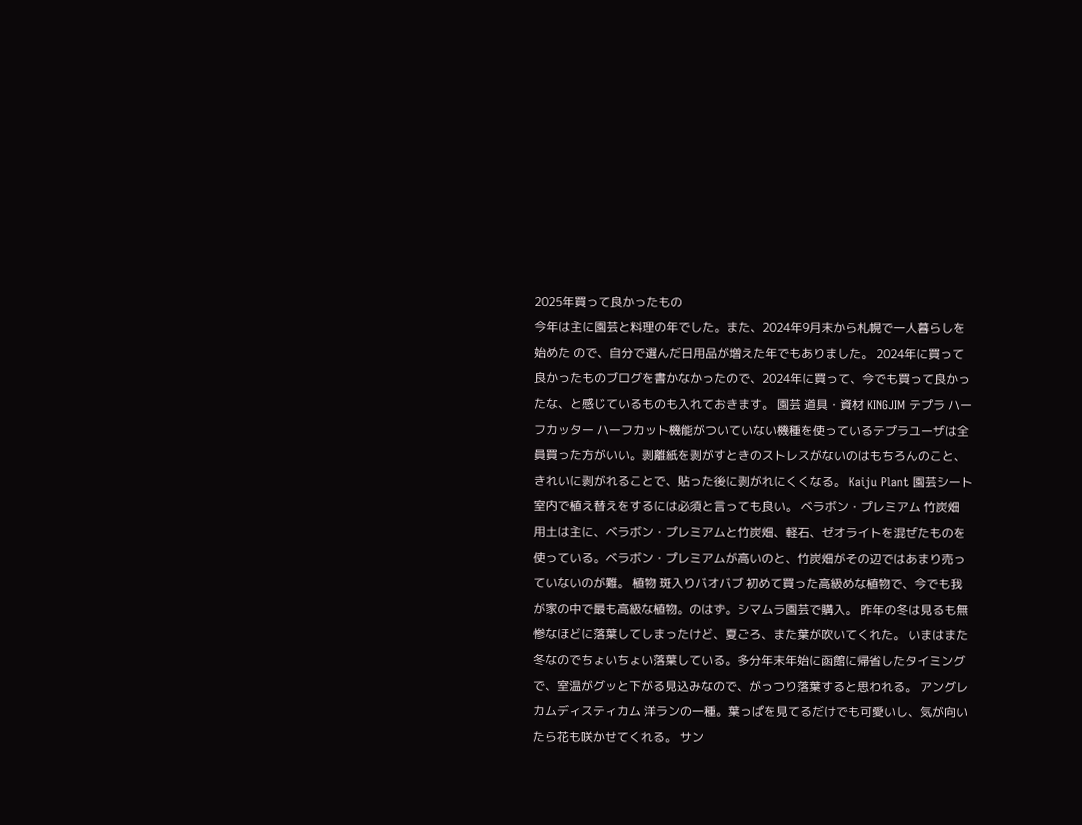2025年買って良かったもの
今年は主に園芸と料理の年でした。また、2024年9月末から札幌で一人暮らしを始めた ので、自分で選んだ日用品が増えた年でもありました。 2024年に買って良かったものブログを書かなかったので、2024年に買って、今でも買って良かったな、と感じているものも入れておきます。 園芸 道具・資材 KINGJIM テプラ ハーフカッター ハーフカット機能がついていない機種を使っているテプラユーザは全員買った方がいい。剥離紙を剥がすときのストレスがないのはもちろんのこと、きれいに剥がれることで、貼った後に剥がれにくくなる。 Kaiju Plant 園芸シート 室内で植え替えをするには必須と言っても良い。 ベラボン・プレミアム 竹炭畑 用土は主に、ベラボン・プレミアムと竹炭畑、軽石、ゼオライトを混ぜたものを使っている。ベラボン・プレミアムが高いのと、竹炭畑がその辺ではあまり売っていないのが難。 植物 斑入りバオバブ 初めて買った高級めな植物で、今でも我が家の中で最も高級な植物。のはず。シマムラ園芸で購入。 昨年の冬は見るも無惨なほどに落葉してしまったけど、夏ごろ、また葉が吹いてくれた。 いまはまた冬なのでちょいちょい落葉している。多分年末年始に函館に帰省したタイミングで、室温がグッと下がる見込みなので、がっつり落葉すると思われる。 アングレカムディスティカム 洋ランの一種。葉っぱを見てるだけでも可愛いし、気が向いたら花も咲かせてくれる。 サン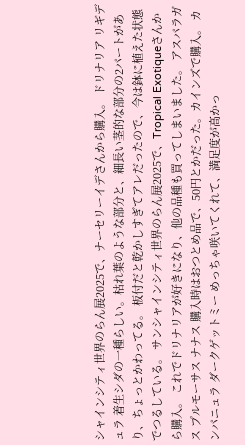シャインシティ世界のらん展2025で、ナーセリーイデさんから購入。 ドリナリア リギデュラ 着生シダの一種らしい。枯れ葉のような部分と、細長い茎的な部分の2パートがあり、ちょっとかわってる。 板付だと乾かしすぎてアレだったので、今は鉢に植えた状態でつるしている。 サンシャインシティ世界のらん展2025で、Tropical Exotiqueさんから購入。 これでドリナリアが好きになり、他の品種も買ってしまいました。 アスパラガス プルモーサス ナナス 購入時はおつとめ品で、50円とかだった。カインズで購入。 カンパニュラ ダークゲットミー めっちゃ咲いてくれて、満足度が高かっ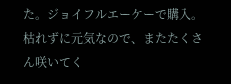た。ジョイフルエーケーで購入。 枯れずに元気なので、またたくさん咲いてく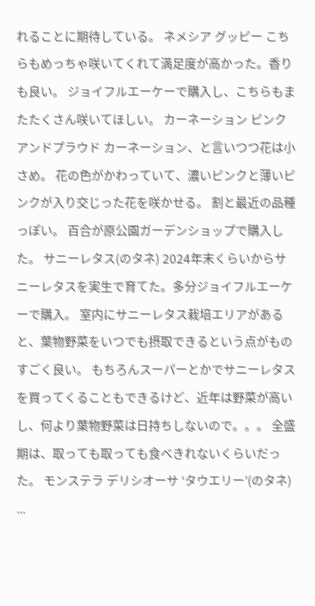れることに期待している。 ネメシア グッピー こちらもめっちゃ咲いてくれて満足度が高かった。香りも良い。 ジョイフルエーケーで購入し、こちらもまたたくさん咲いてほしい。 カーネーション ピンクアンドプラウド カーネーション、と言いつつ花は小さめ。 花の色がかわっていて、濃いピンクと薄いピンクが入り交じった花を咲かせる。 割と最近の品種っぽい。 百合が原公園ガーデンショップで購入した。 サニーレタス(のタネ) 2024年末くらいからサニーレタスを実生で育てた。多分ジョイフルエーケーで購入。 室内にサニーレタス栽培エリアがあると、葉物野菜をいつでも摂取できるという点がものすごく良い。 もちろんスーパーとかでサニーレタスを買ってくることもできるけど、近年は野菜が高いし、何より葉物野菜は日持ちしないので。。。 全盛期は、取っても取っても食べきれないくらいだった。 モンステラ デリシオーサ ‘タウエリー’(のタネ) ...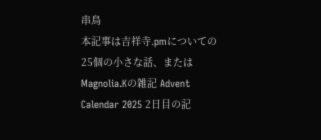串鳥
本記事は吉祥寺.pmについての25個の小さな話、またはMagnolia.Kの雑記 Advent Calendar 2025 2日目の記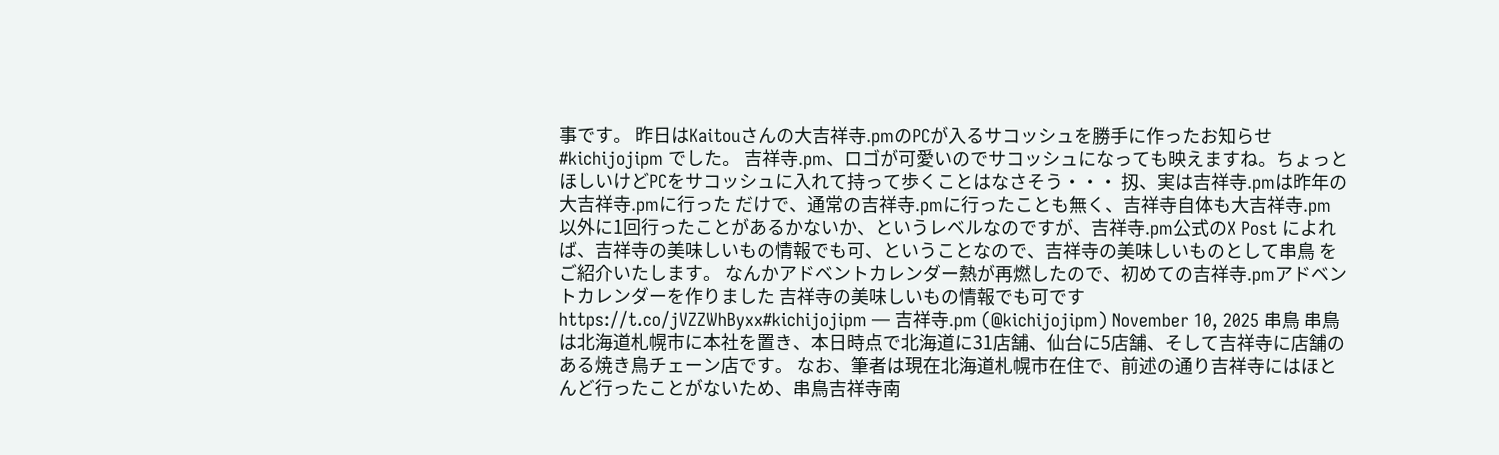事です。 昨日はKaitouさんの大吉祥寺.pmのPCが入るサコッシュを勝手に作ったお知らせ #kichijojipm でした。 吉祥寺.pm、ロゴが可愛いのでサコッシュになっても映えますね。ちょっとほしいけどPCをサコッシュに入れて持って歩くことはなさそう・・・ 扨、実は吉祥寺.pmは昨年の大吉祥寺.pmに行った だけで、通常の吉祥寺.pmに行ったことも無く、吉祥寺自体も大吉祥寺.pm以外に1回行ったことがあるかないか、というレベルなのですが、吉祥寺.pm公式のX Post によれば、吉祥寺の美味しいもの情報でも可、ということなので、吉祥寺の美味しいものとして串鳥 をご紹介いたします。 なんかアドベントカレンダー熱が再燃したので、初めての吉祥寺.pmアドベントカレンダーを作りました 吉祥寺の美味しいもの情報でも可ですhttps://t.co/jVZZWhByxx#kichijojipm — 吉祥寺.pm (@kichijojipm) November 10, 2025 串鳥 串鳥は北海道札幌市に本社を置き、本日時点で北海道に31店舗、仙台に5店舗、そして吉祥寺に店舗のある焼き鳥チェーン店です。 なお、筆者は現在北海道札幌市在住で、前述の通り吉祥寺にはほとんど行ったことがないため、串鳥吉祥寺南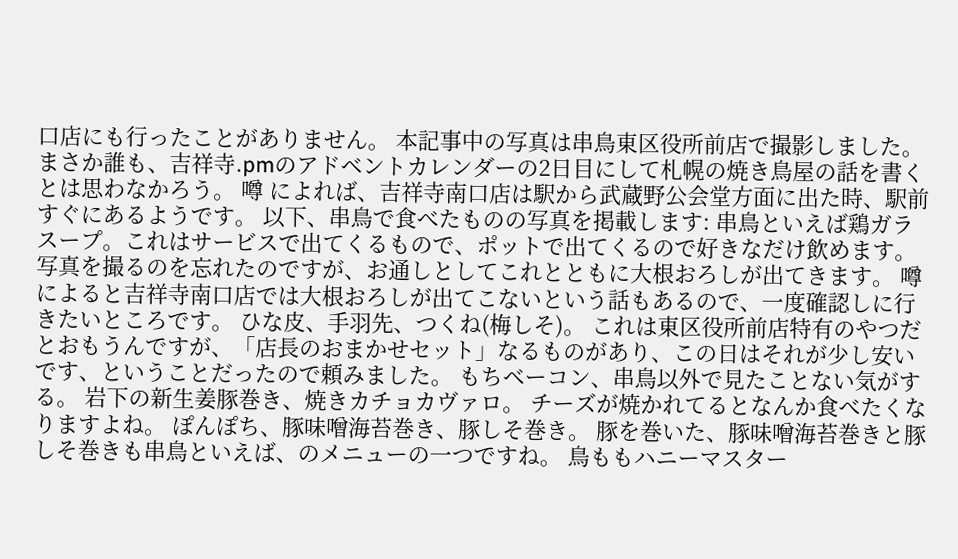口店にも行ったことがありません。 本記事中の写真は串鳥東区役所前店で撮影しました。 まさか誰も、吉祥寺.pmのアドベントカレンダーの2日目にして札幌の焼き鳥屋の話を書くとは思わなかろう。 噂 によれば、吉祥寺南口店は駅から武蔵野公会堂方面に出た時、駅前すぐにあるようです。 以下、串鳥で食べたものの写真を掲載します: 串鳥といえば鶏ガラスープ。これはサービスで出てくるもので、ポットで出てくるので好きなだけ飲めます。 写真を撮るのを忘れたのですが、お通しとしてこれとともに大根おろしが出てきます。 噂によると吉祥寺南口店では大根おろしが出てこないという話もあるので、一度確認しに行きたいところです。 ひな皮、手羽先、つくね(梅しそ)。 これは東区役所前店特有のやつだとおもうんですが、「店長のおまかせセット」なるものがあり、この日はそれが少し安いです、ということだったので頼みました。 もちベーコン、串鳥以外で見たことない気がする。 岩下の新生姜豚巻き、焼きカチョカヴァロ。 チーズが焼かれてるとなんか食べたくなりますよね。 ぽんぽち、豚味噌海苔巻き、豚しそ巻き。 豚を巻いた、豚味噌海苔巻きと豚しそ巻きも串鳥といえば、のメニューの一つですね。 鳥ももハニーマスター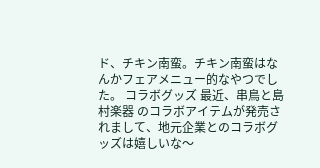ド、チキン南蛮。チキン南蛮はなんかフェアメニュー的なやつでした。 コラボグッズ 最近、串鳥と島村楽器 のコラボアイテムが発売されまして、地元企業とのコラボグッズは嬉しいな〜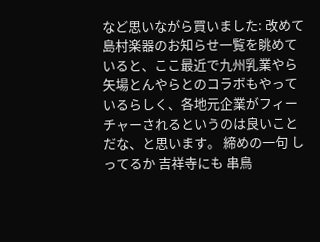など思いながら買いました: 改めて島村楽器のお知らせ一覧を眺めていると、ここ最近で九州乳業やら矢場とんやらとのコラボもやっているらしく、各地元企業がフィーチャーされるというのは良いことだな、と思います。 締めの一句 しってるか 吉祥寺にも 串鳥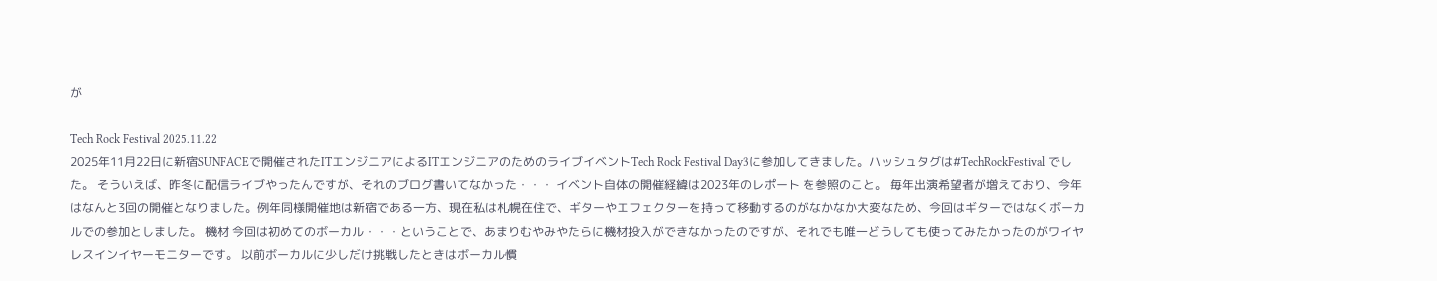が

Tech Rock Festival 2025.11.22
2025年11月22日に新宿SUNFACEで開催されたITエンジニアによるITエンジニアのためのライブイベントTech Rock Festival Day3に参加してきました。ハッシュタグは#TechRockFestival でした。 そういえば、昨冬に配信ライブやったんですが、それのブログ書いてなかった・・・ イベント自体の開催経緯は2023年のレポート を参照のこと。 毎年出演希望者が増えており、今年はなんと3回の開催となりました。例年同様開催地は新宿である一方、現在私は札幌在住で、ギターやエフェクターを持って移動するのがなかなか大変なため、今回はギターではなくボーカルでの参加としました。 機材 今回は初めてのボーカル・・・ということで、あまりむやみやたらに機材投入ができなかったのですが、それでも唯一どうしても使ってみたかったのがワイヤレスインイヤーモニターです。 以前ボーカルに少しだけ挑戦したときはボーカル慣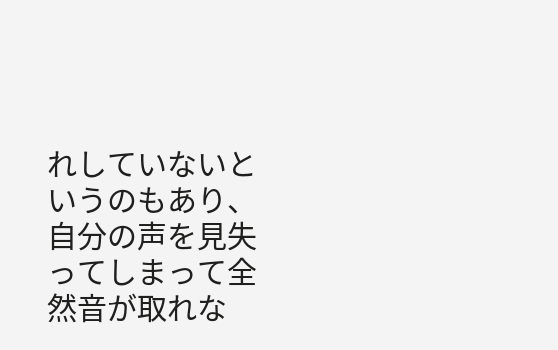れしていないというのもあり、自分の声を見失ってしまって全然音が取れな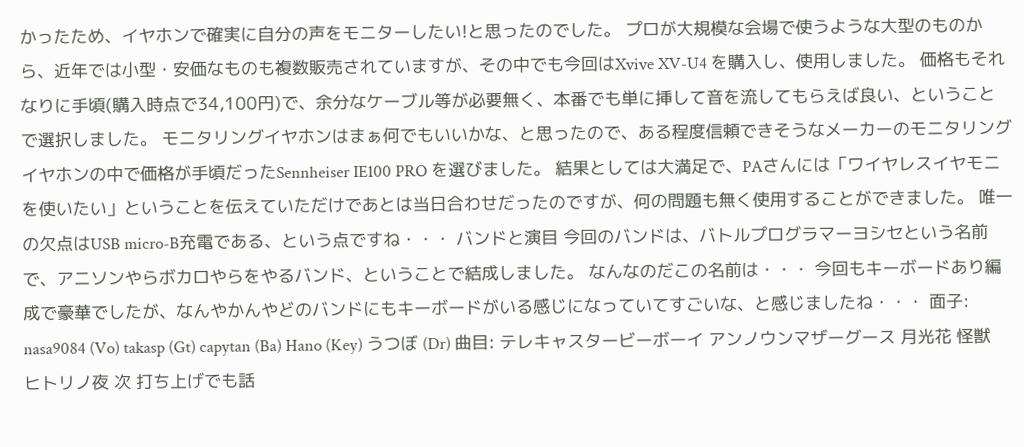かったため、イヤホンで確実に自分の声をモニターしたい!と思ったのでした。 プロが大規模な会場で使うような大型のものから、近年では小型・安価なものも複数販売されていますが、その中でも今回はXvive XV-U4 を購入し、使用しました。 価格もそれなりに手頃(購入時点で34,100円)で、余分なケーブル等が必要無く、本番でも単に挿して音を流してもらえば良い、ということで選択しました。 モニタリングイヤホンはまぁ何でもいいかな、と思ったので、ある程度信頼できそうなメーカーのモニタリングイヤホンの中で価格が手頃だったSennheiser IE100 PRO を選びました。 結果としては大満足で、PAさんには「ワイヤレスイヤモニを使いたい」ということを伝えていただけであとは当日合わせだったのですが、何の問題も無く使用することができました。 唯一の欠点はUSB micro-B充電である、という点ですね・・・ バンドと演目 今回のバンドは、バトルプログラマーヨシセという名前で、アニソンやらボカロやらをやるバンド、ということで結成しました。 なんなのだこの名前は・・・ 今回もキーボードあり編成で豪華でしたが、なんやかんやどのバンドにもキーボードがいる感じになっていてすごいな、と感じましたね・・・ 面子: nasa9084 (Vo) takasp (Gt) capytan (Ba) Hano (Key) うつぼ (Dr) 曲目: テレキャスタービーボーイ アンノウンマザーグース 月光花 怪獣 ヒトリノ夜 次 打ち上げでも話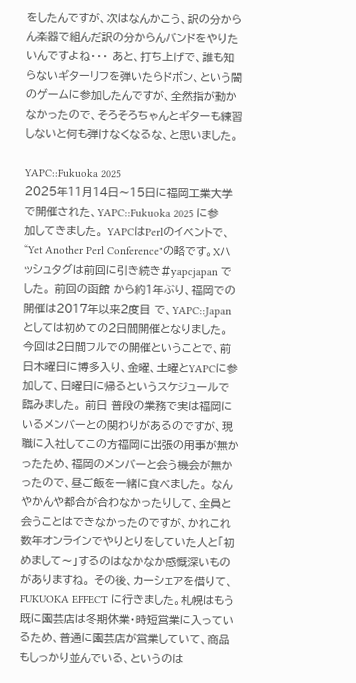をしたんですが、次はなんかこう、訳の分からん楽器で組んだ訳の分からんバンドをやりたいんですよね・・・ あと、打ち上げで、誰も知らないギターリフを弾いたらドボン、という闇のゲームに参加したんですが、全然指が動かなかったので、そろそろちゃんとギターも練習しないと何も弾けなくなるな、と思いました。

YAPC::Fukuoka 2025
2025年11月14日〜15日に福岡工業大学で開催された、YAPC::Fukuoka 2025 に参加してきました。 YAPCはPerlのイベントで、“Yet Another Perl Conference"の略です。Xハッシュタグは前回に引き続き#yapcjapan でした。 前回の函館 から約1年ぶり、福岡での開催は2017年以来2度目 で、YAPC::Japanとしては初めての2日間開催となりました。 今回は2日間フルでの開催ということで、前日木曜日に博多入り、金曜、土曜とYAPCに参加して、日曜日に帰るというスケジュールで臨みました。 前日 普段の業務で実は福岡にいるメンバーとの関わりがあるのですが、現職に入社してこの方福岡に出張の用事が無かったため、福岡のメンバーと会う機会が無かったので、昼ご飯を一緒に食べました。 なんやかんや都合が合わなかったりして、全員と会うことはできなかったのですが、かれこれ数年オンラインでやりとりをしていた人と「初めまして〜」するのはなかなか感慨深いものがありますね。 その後、カーシェアを借りて、FUKUOKA EFFECT に行きました。札幌はもう既に園芸店は冬期休業・時短営業に入っているため、普通に園芸店が営業していて、商品もしっかり並んでいる、というのは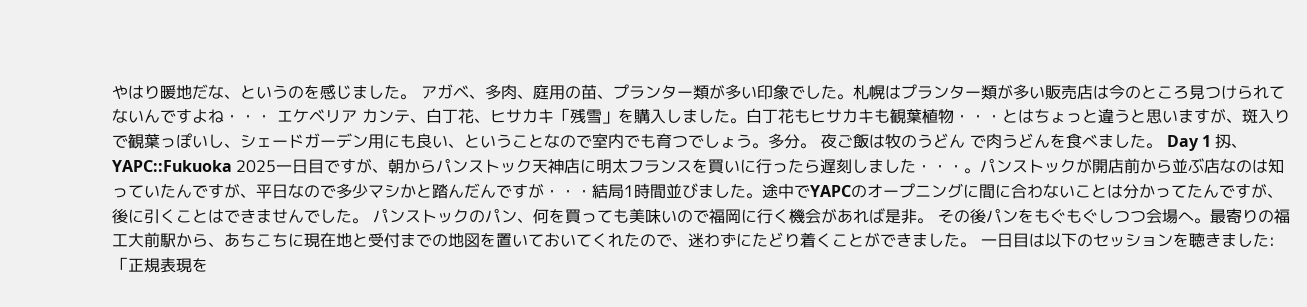やはり暖地だな、というのを感じました。 アガベ、多肉、庭用の苗、プランター類が多い印象でした。札幌はプランター類が多い販売店は今のところ見つけられてないんですよね・・・ エケベリア カンテ、白丁花、ヒサカキ「残雪」を購入しました。白丁花もヒサカキも観葉植物・・・とはちょっと違うと思いますが、斑入りで観葉っぽいし、シェードガーデン用にも良い、ということなので室内でも育つでしょう。多分。 夜ご飯は牧のうどん で肉うどんを食べました。 Day 1 扨、YAPC::Fukuoka 2025一日目ですが、朝からパンストック天神店に明太フランスを買いに行ったら遅刻しました・・・。パンストックが開店前から並ぶ店なのは知っていたんですが、平日なので多少マシかと踏んだんですが・・・結局1時間並びました。途中でYAPCのオープニングに間に合わないことは分かってたんですが、後に引くことはできませんでした。 パンストックのパン、何を買っても美味いので福岡に行く機会があれば是非。 その後パンをもぐもぐしつつ会場へ。最寄りの福工大前駅から、あちこちに現在地と受付までの地図を置いておいてくれたので、迷わずにたどり着くことができました。 一日目は以下のセッションを聴きました: 「正規表現を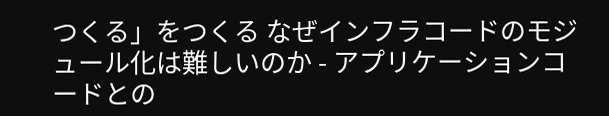つくる」をつくる なぜインフラコードのモジュール化は難しいのか - アプリケーションコードとの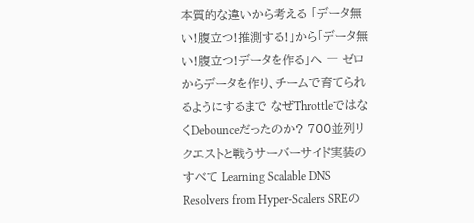本質的な違いから考える 「データ無い!腹立つ!推測する!」から「データ無い!腹立つ!データを作る」へ ― ゼロからデータを作り、チームで育てられるようにするまで なぜThrottleではなくDebounceだったのか? 700並列リクエストと戦うサーバーサイド実装のすべて Learning Scalable DNS Resolvers from Hyper-Scalers SREの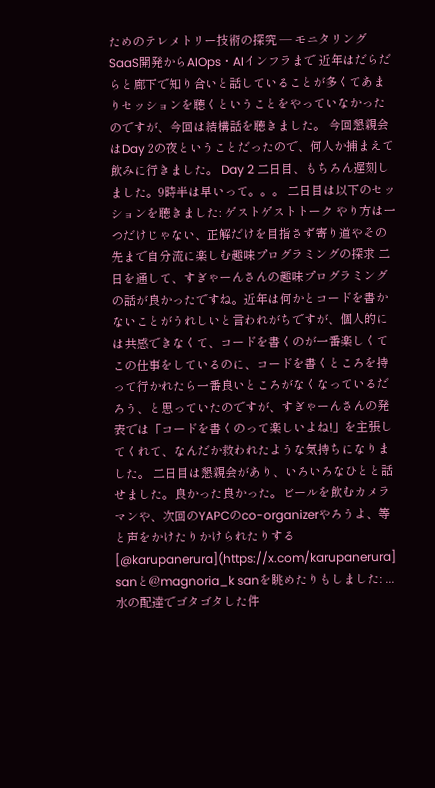ためのテレメトリー技術の探究 — モニタリングSaaS開発からAIOps・AIインフラまで 近年はだらだらと廊下で知り合いと話していることが多くてあまりセッションを聴くということをやっていなかったのですが、今回は結構話を聴きました。 今回懇親会はDay 2の夜ということだったので、何人か捕まえて飲みに行きました。 Day 2 二日目、もちろん遅刻しました。9時半は早いって。。。 二日目は以下のセッションを聴きました: ゲストゲストトーク やり方は一つだけじゃない、正解だけを目指さず寄り道やその先まで自分流に楽しむ趣味プログラミングの探求 二日を通して、すぎゃーんさんの趣味プログラミングの話が良かったですね。近年は何かとコードを書かないことがうれしいと言われがちですが、個人的には共感できなくて、コードを書くのが一番楽しくてこの仕事をしているのに、コードを書くところを持って行かれたら一番良いところがなくなっているだろう、と思っていたのですが、すぎゃーんさんの発表では「コードを書くのって楽しいよね!」を主張してくれて、なんだか救われたような気持ちになりました。 二日目は懇親会があり、いろいろなひとと話せました。良かった良かった。ビールを飲むカメラマンや、次回のYAPCのco-organizerやろうよ、等と声をかけたりかけられたりする[@karupanerura](https://x.com/karupanerura] sanと@magnoria_k sanを眺めたりもしました: ...
水の配達でゴタゴタした件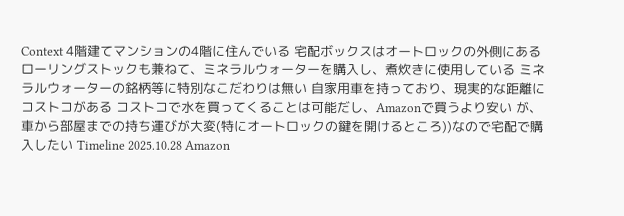Context 4階建てマンションの4階に住んでいる 宅配ボックスはオートロックの外側にある ローリングストックも兼ねて、ミネラルウォーターを購入し、煮炊きに使用している ミネラルウォーターの銘柄等に特別なこだわりは無い 自家用車を持っており、現実的な距離にコストコがある コストコで水を買ってくることは可能だし、Amazonで買うより安い が、車から部屋までの持ち運びが大変(特にオートロックの鍵を開けるところ))なので宅配で購入したい Timeline 2025.10.28 Amazon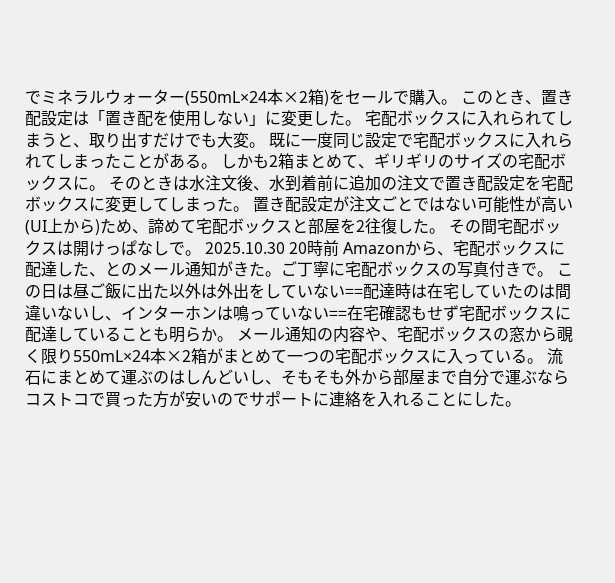でミネラルウォーター(550mL×24本×2箱)をセールで購入。 このとき、置き配設定は「置き配を使用しない」に変更した。 宅配ボックスに入れられてしまうと、取り出すだけでも大変。 既に一度同じ設定で宅配ボックスに入れられてしまったことがある。 しかも2箱まとめて、ギリギリのサイズの宅配ボックスに。 そのときは水注文後、水到着前に追加の注文で置き配設定を宅配ボックスに変更してしまった。 置き配設定が注文ごとではない可能性が高い(UI上から)ため、諦めて宅配ボックスと部屋を2往復した。 その間宅配ボックスは開けっぱなしで。 2025.10.30 20時前 Amazonから、宅配ボックスに配達した、とのメール通知がきた。ご丁寧に宅配ボックスの写真付きで。 この日は昼ご飯に出た以外は外出をしていない==配達時は在宅していたのは間違いないし、インターホンは鳴っていない==在宅確認もせず宅配ボックスに配達していることも明らか。 メール通知の内容や、宅配ボックスの窓から覗く限り550mL×24本×2箱がまとめて一つの宅配ボックスに入っている。 流石にまとめて運ぶのはしんどいし、そもそも外から部屋まで自分で運ぶならコストコで買った方が安いのでサポートに連絡を入れることにした。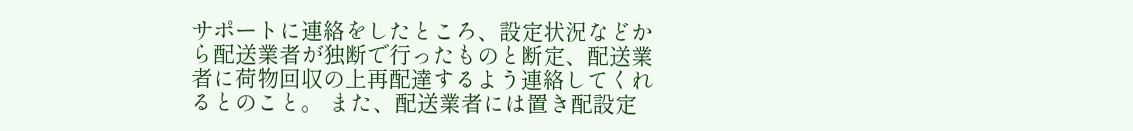サポートに連絡をしたところ、設定状況などから配送業者が独断で行ったものと断定、配送業者に荷物回収の上再配達するよう連絡してくれるとのこと。 また、配送業者には置き配設定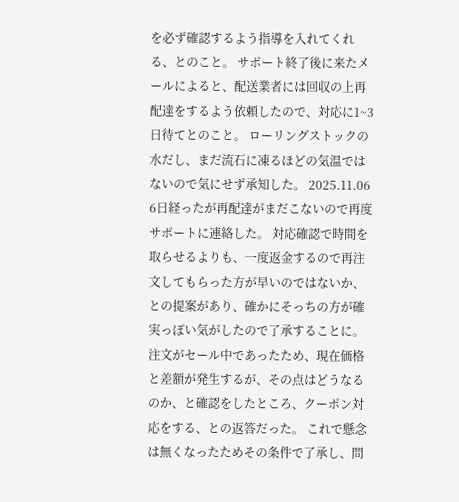を必ず確認するよう指導を入れてくれる、とのこと。 サポート終了後に来たメールによると、配送業者には回収の上再配達をするよう依頼したので、対応に1~3日待てとのこと。 ローリングストックの水だし、まだ流石に凍るほどの気温ではないので気にせず承知した。 2025.11.06 6日経ったが再配達がまだこないので再度サポートに連絡した。 対応確認で時間を取らせるよりも、一度返金するので再注文してもらった方が早いのではないか、との提案があり、確かにそっちの方が確実っぽい気がしたので了承することに。 注文がセール中であったため、現在価格と差額が発生するが、その点はどうなるのか、と確認をしたところ、クーポン対応をする、との返答だった。 これで懸念は無くなったためその条件で了承し、問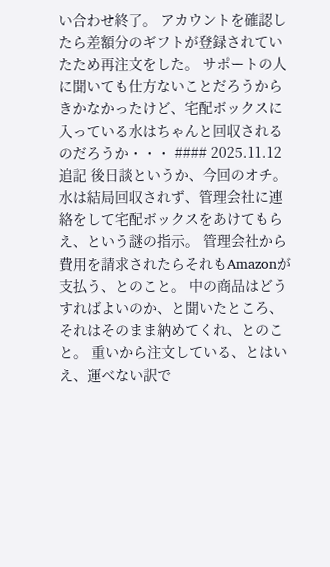い合わせ終了。 アカウントを確認したら差額分のギフトが登録されていたため再注文をした。 サポートの人に聞いても仕方ないことだろうからきかなかったけど、宅配ボックスに入っている水はちゃんと回収されるのだろうか・・・ #### 2025.11.12追記 後日談というか、今回のオチ。 水は結局回収されず、管理会社に連絡をして宅配ボックスをあけてもらえ、という謎の指示。 管理会社から費用を請求されたらそれもAmazonが支払う、とのこと。 中の商品はどうすればよいのか、と聞いたところ、それはそのまま納めてくれ、とのこと。 重いから注文している、とはいえ、運べない訳で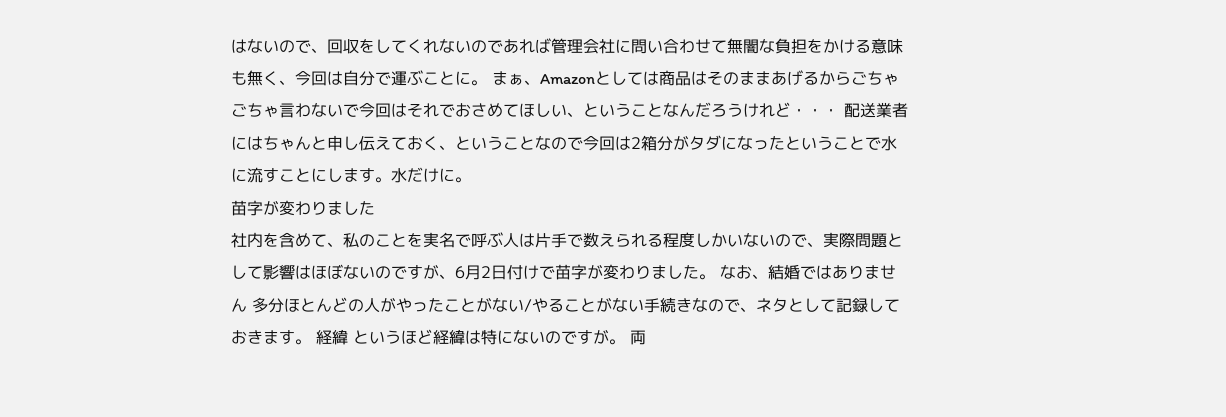はないので、回収をしてくれないのであれば管理会社に問い合わせて無闇な負担をかける意味も無く、今回は自分で運ぶことに。 まぁ、Amazonとしては商品はそのままあげるからごちゃごちゃ言わないで今回はそれでおさめてほしい、ということなんだろうけれど・・・ 配送業者にはちゃんと申し伝えておく、ということなので今回は2箱分がタダになったということで水に流すことにします。水だけに。
苗字が変わりました
社内を含めて、私のことを実名で呼ぶ人は片手で数えられる程度しかいないので、実際問題として影響はほぼないのですが、6月2日付けで苗字が変わりました。 なお、結婚ではありません 多分ほとんどの人がやったことがない/やることがない手続きなので、ネタとして記録しておきます。 経緯 というほど経緯は特にないのですが。 両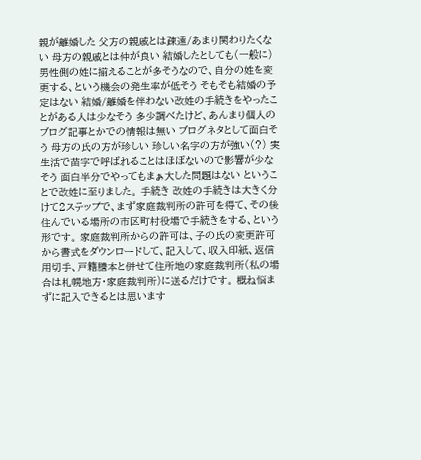親が離婚した 父方の親戚とは疎遠/あまり関わりたくない 母方の親戚とは仲が良い 結婚したとしても(一般に)男性側の姓に揃えることが多そうなので、自分の姓を変更する、という機会の発生率が低そう そもそも結婚の予定はない 結婚/離婚を伴わない改姓の手続きをやったことがある人は少なそう 多少調べたけど、あんまり個人のブログ記事とかでの情報は無い ブログネタとして面白そう 母方の氏の方が珍しい 珍しい名字の方が強い(?) 実生活で苗字で呼ばれることはほぼないので影響が少なそう 面白半分でやってもまぁ大した問題はない ということで改姓に至りました。 手続き 改姓の手続きは大きく分けて2ステップで、まず家庭裁判所の許可を得て、その後住んでいる場所の市区町村役場で手続きをする、という形です。 家庭裁判所からの許可は、子の氏の変更許可 から書式をダウンロードして、記入して、収入印紙、返信用切手、戸籍謄本と併せて住所地の家庭裁判所(私の場合は札幌地方・家庭裁判所)に送るだけです。 概ね悩まずに記入できるとは思います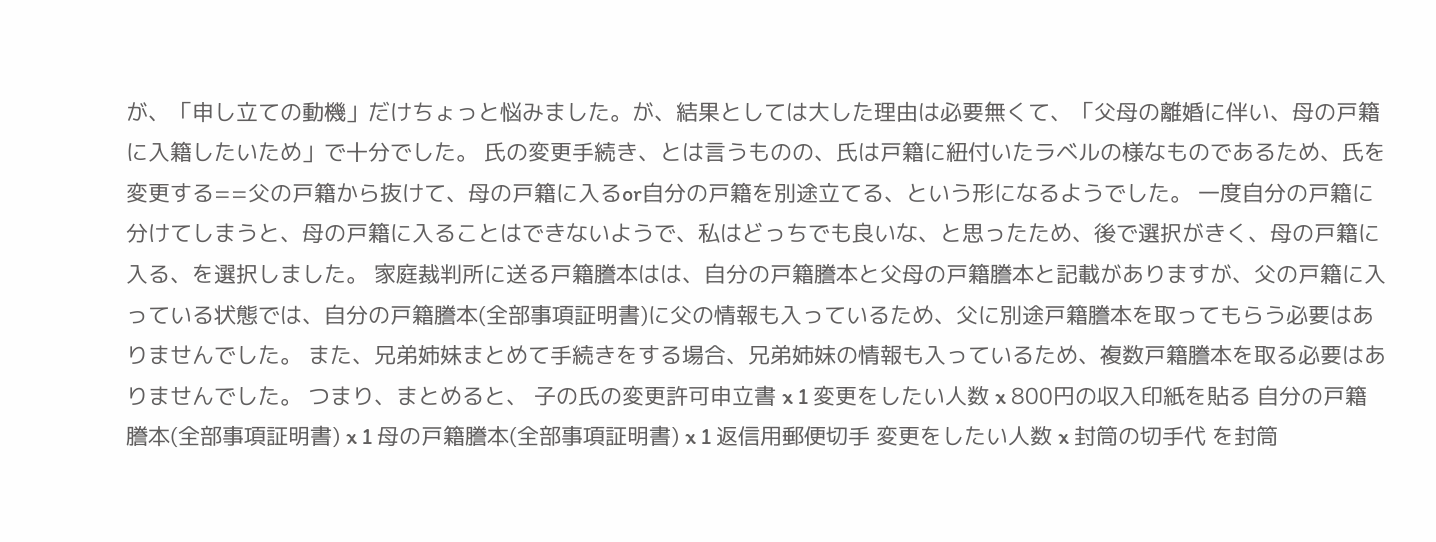が、「申し立ての動機」だけちょっと悩みました。が、結果としては大した理由は必要無くて、「父母の離婚に伴い、母の戸籍に入籍したいため」で十分でした。 氏の変更手続き、とは言うものの、氏は戸籍に紐付いたラベルの様なものであるため、氏を変更する==父の戸籍から抜けて、母の戸籍に入るor自分の戸籍を別途立てる、という形になるようでした。 一度自分の戸籍に分けてしまうと、母の戸籍に入ることはできないようで、私はどっちでも良いな、と思ったため、後で選択がきく、母の戸籍に入る、を選択しました。 家庭裁判所に送る戸籍謄本はは、自分の戸籍謄本と父母の戸籍謄本と記載がありますが、父の戸籍に入っている状態では、自分の戸籍謄本(全部事項証明書)に父の情報も入っているため、父に別途戸籍謄本を取ってもらう必要はありませんでした。 また、兄弟姉妹まとめて手続きをする場合、兄弟姉妹の情報も入っているため、複数戸籍謄本を取る必要はありませんでした。 つまり、まとめると、 子の氏の変更許可申立書 x 1 変更をしたい人数 x 800円の収入印紙を貼る 自分の戸籍謄本(全部事項証明書) x 1 母の戸籍謄本(全部事項証明書) x 1 返信用郵便切手 変更をしたい人数 x 封筒の切手代 を封筒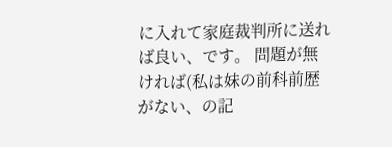に入れて家庭裁判所に送れば良い、です。 問題が無ければ(私は妹の前科前歴がない、の記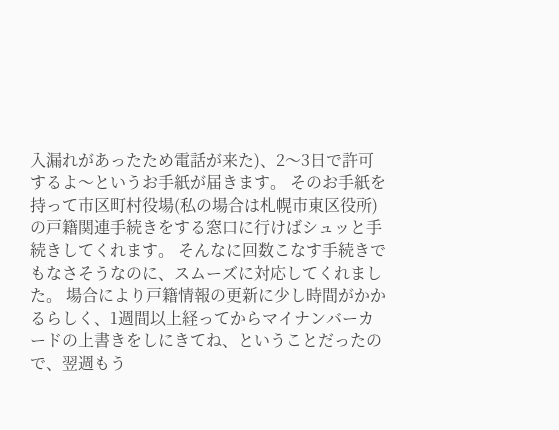入漏れがあったため電話が来た)、2〜3日で許可するよ〜というお手紙が届きます。 そのお手紙を持って市区町村役場(私の場合は札幌市東区役所)の戸籍関連手続きをする窓口に行けばシュッと手続きしてくれます。 そんなに回数こなす手続きでもなさそうなのに、スムーズに対応してくれました。 場合により戸籍情報の更新に少し時間がかかるらしく、1週間以上経ってからマイナンバーカードの上書きをしにきてね、ということだったので、翌週もう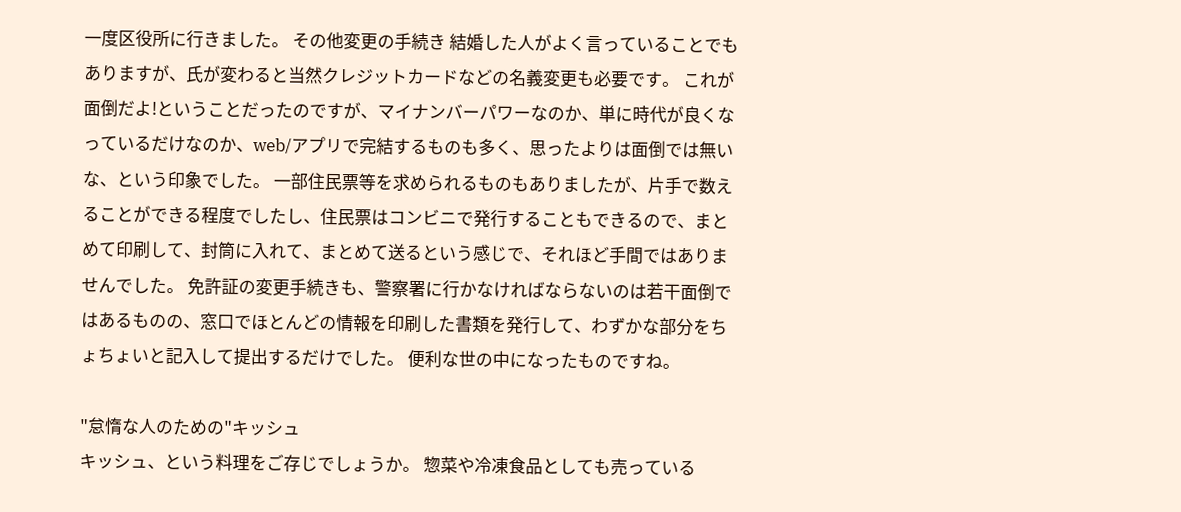一度区役所に行きました。 その他変更の手続き 結婚した人がよく言っていることでもありますが、氏が変わると当然クレジットカードなどの名義変更も必要です。 これが面倒だよ!ということだったのですが、マイナンバーパワーなのか、単に時代が良くなっているだけなのか、web/アプリで完結するものも多く、思ったよりは面倒では無いな、という印象でした。 一部住民票等を求められるものもありましたが、片手で数えることができる程度でしたし、住民票はコンビニで発行することもできるので、まとめて印刷して、封筒に入れて、まとめて送るという感じで、それほど手間ではありませんでした。 免許証の変更手続きも、警察署に行かなければならないのは若干面倒ではあるものの、窓口でほとんどの情報を印刷した書類を発行して、わずかな部分をちょちょいと記入して提出するだけでした。 便利な世の中になったものですね。

"怠惰な人のための"キッシュ
キッシュ、という料理をご存じでしょうか。 惣菜や冷凍食品としても売っている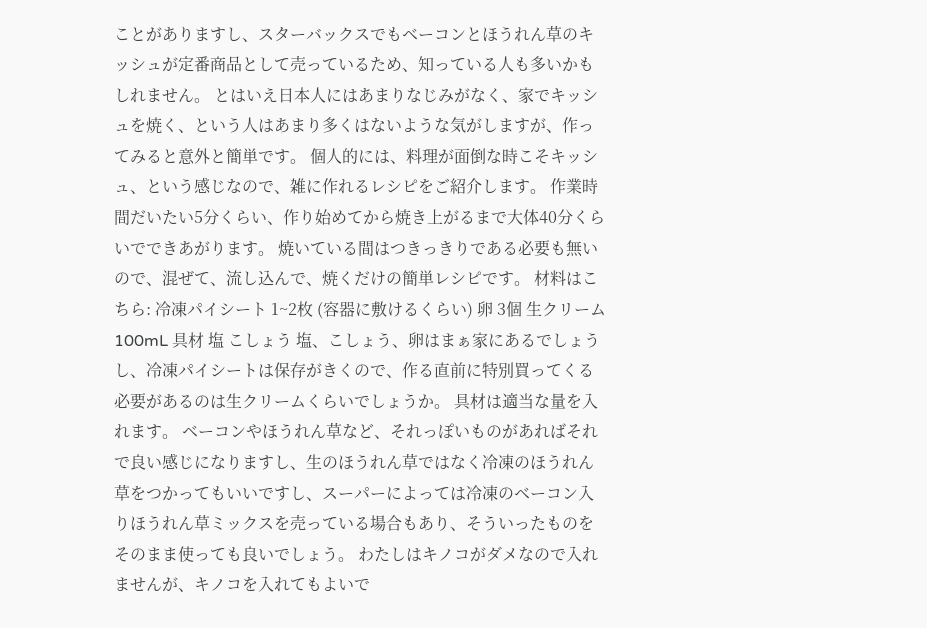ことがありますし、スターバックスでもベーコンとほうれん草のキッシュが定番商品として売っているため、知っている人も多いかもしれません。 とはいえ日本人にはあまりなじみがなく、家でキッシュを焼く、という人はあまり多くはないような気がしますが、作ってみると意外と簡単です。 個人的には、料理が面倒な時こそキッシュ、という感じなので、雑に作れるレシピをご紹介します。 作業時間だいたい5分くらい、作り始めてから焼き上がるまで大体40分くらいでできあがります。 焼いている間はつきっきりである必要も無いので、混ぜて、流し込んで、焼くだけの簡単レシピです。 材料はこちら: 冷凍パイシート 1~2枚 (容器に敷けるくらい) 卵 3個 生クリーム 100mL 具材 塩 こしょう 塩、こしょう、卵はまぁ家にあるでしょうし、冷凍パイシートは保存がきくので、作る直前に特別買ってくる必要があるのは生クリームくらいでしょうか。 具材は適当な量を入れます。 ベーコンやほうれん草など、それっぽいものがあればそれで良い感じになりますし、生のほうれん草ではなく冷凍のほうれん草をつかってもいいですし、スーパーによっては冷凍のベーコン入りほうれん草ミックスを売っている場合もあり、そういったものをそのまま使っても良いでしょう。 わたしはキノコがダメなので入れませんが、キノコを入れてもよいで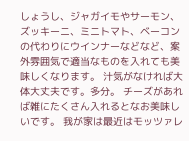しょうし、ジャガイモやサーモン、ズッキーニ、ミニトマト、ベーコンの代わりにウインナーなどなど、案外雰囲気で適当なものを入れても美味しくなります。 汁気がなければ大体大丈夫です。多分。 チーズがあれば雑にたくさん入れるとなお美味しいです。 我が家は最近はモッツァレ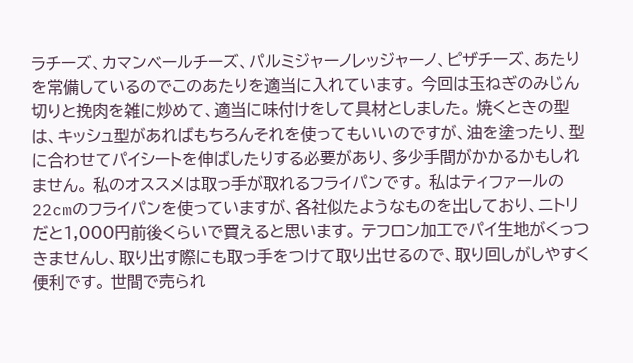ラチーズ、カマンベールチーズ、パルミジャーノレッジャーノ、ピザチーズ、あたりを常備しているのでこのあたりを適当に入れています。 今回は玉ねぎのみじん切りと挽肉を雑に炒めて、適当に味付けをして具材としました。 焼くときの型は、キッシュ型があればもちろんそれを使ってもいいのですが、油を塗ったり、型に合わせてパイシートを伸ばしたりする必要があり、多少手間がかかるかもしれません。 私のオススメは取っ手が取れるフライパンです。 私はティファールの22cmのフライパンを使っていますが、各社似たようなものを出しており、ニトリだと1,000円前後くらいで買えると思います。 テフロン加工でパイ生地がくっつきませんし、取り出す際にも取っ手をつけて取り出せるので、取り回しがしやすく便利です。 世間で売られ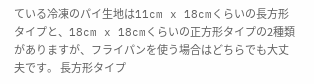ている冷凍のパイ生地は11cm x 18cmくらいの長方形タイプと、18cm x 18cmくらいの正方形タイプの2種類がありますが、フライパンを使う場合はどちらでも大丈夫です。 長方形タイプ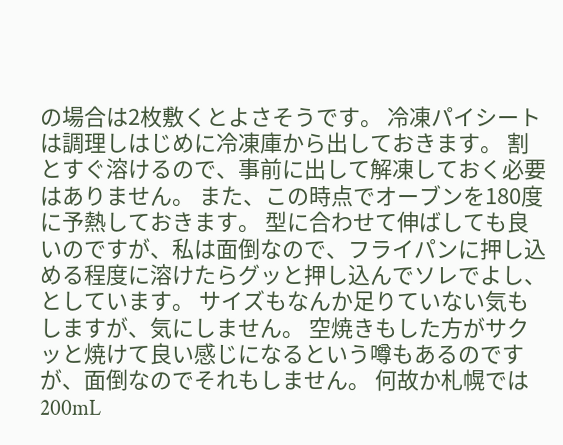の場合は2枚敷くとよさそうです。 冷凍パイシートは調理しはじめに冷凍庫から出しておきます。 割とすぐ溶けるので、事前に出して解凍しておく必要はありません。 また、この時点でオーブンを180度に予熱しておきます。 型に合わせて伸ばしても良いのですが、私は面倒なので、フライパンに押し込める程度に溶けたらグッと押し込んでソレでよし、としています。 サイズもなんか足りていない気もしますが、気にしません。 空焼きもした方がサクッと焼けて良い感じになるという噂もあるのですが、面倒なのでそれもしません。 何故か札幌では200mL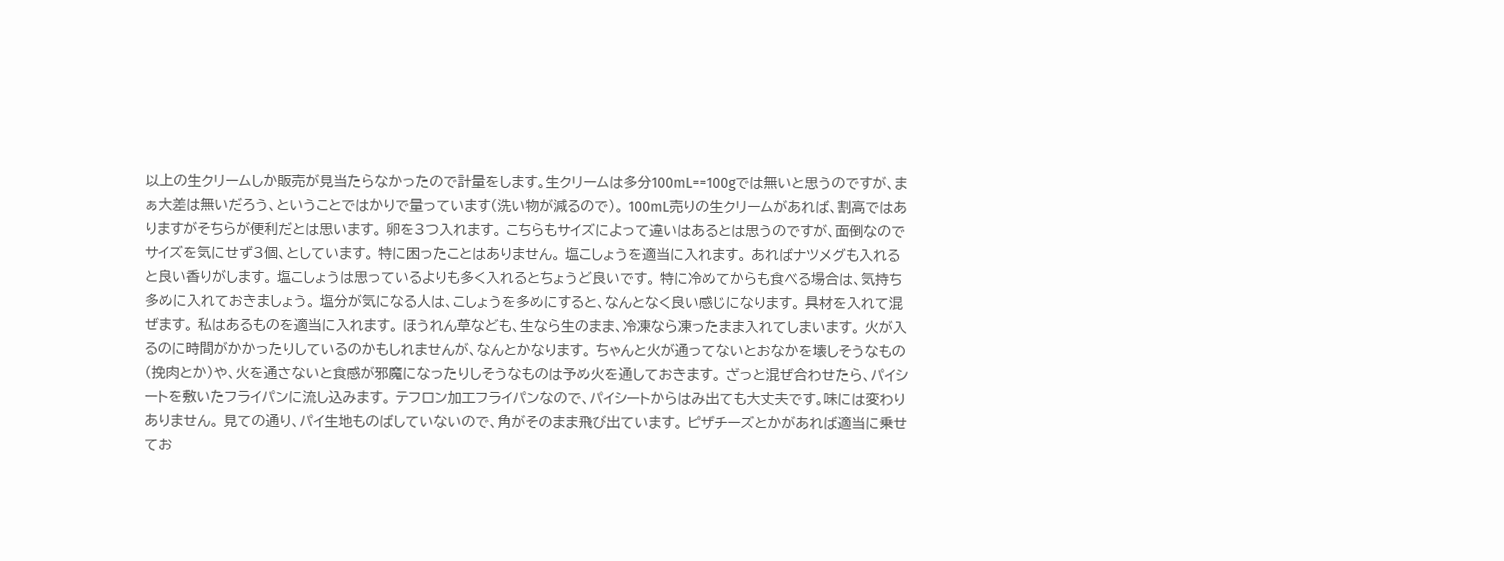以上の生クリームしか販売が見当たらなかったので計量をします。生クリームは多分100mL==100gでは無いと思うのですが、まぁ大差は無いだろう、ということではかりで量っています(洗い物が減るので)。 100mL売りの生クリームがあれば、割高ではありますがそちらが便利だとは思います。 卵を3つ入れます。 こちらもサイズによって違いはあるとは思うのですが、面倒なのでサイズを気にせず3個、としています。 特に困ったことはありません。 塩こしょうを適当に入れます。 あればナツメグも入れると良い香りがします。 塩こしょうは思っているよりも多く入れるとちょうど良いです。 特に冷めてからも食べる場合は、気持ち多めに入れておきましょう。 塩分が気になる人は、こしょうを多めにすると、なんとなく良い感じになります。 具材を入れて混ぜます。 私はあるものを適当に入れます。 ほうれん草なども、生なら生のまま、冷凍なら凍ったまま入れてしまいます。 火が入るのに時間がかかったりしているのかもしれませんが、なんとかなります。 ちゃんと火が通ってないとおなかを壊しそうなもの(挽肉とか)や、火を通さないと食感が邪魔になったりしそうなものは予め火を通しておきます。 ざっと混ぜ合わせたら、パイシートを敷いたフライパンに流し込みます。 テフロン加工フライパンなので、パイシートからはみ出ても大丈夫です。味には変わりありません。 見ての通り、パイ生地ものばしていないので、角がそのまま飛び出ています。 ピザチーズとかがあれば適当に乗せてお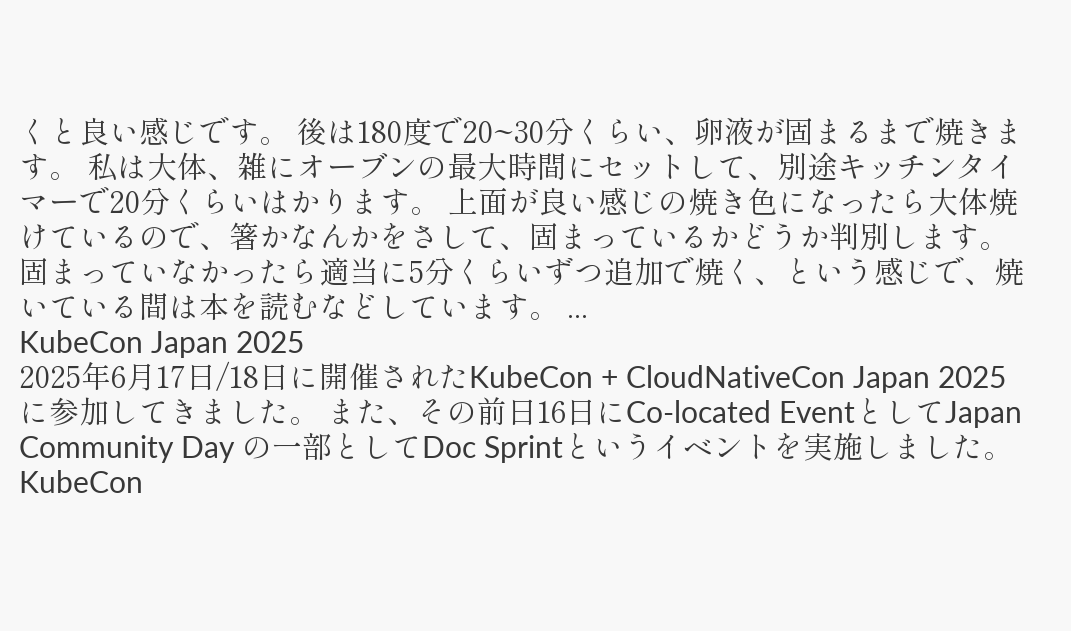くと良い感じです。 後は180度で20~30分くらい、卵液が固まるまで焼きます。 私は大体、雑にオーブンの最大時間にセットして、別途キッチンタイマーで20分くらいはかります。 上面が良い感じの焼き色になったら大体焼けているので、箸かなんかをさして、固まっているかどうか判別します。 固まっていなかったら適当に5分くらいずつ追加で焼く、という感じで、焼いている間は本を読むなどしています。 ...
KubeCon Japan 2025
2025年6月17日/18日に開催されたKubeCon + CloudNativeCon Japan 2025 に参加してきました。 また、その前日16日にCo-located EventとしてJapan Community Day の一部としてDoc Sprintというイベントを実施しました。 KubeCon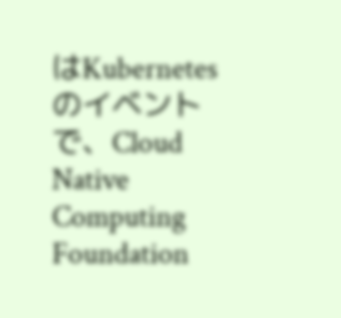はKubernetes のイベントで、Cloud Native Computing Foundation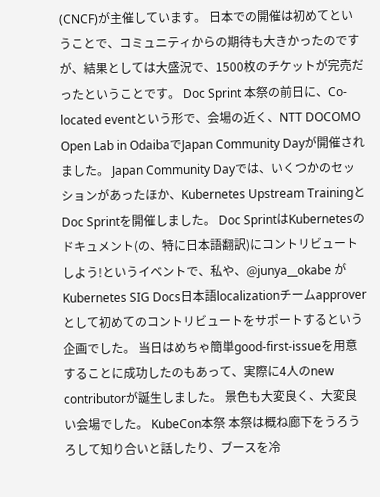(CNCF)が主催しています。 日本での開催は初めてということで、コミュニティからの期待も大きかったのですが、結果としては大盛況で、1500枚のチケットが完売だったということです。 Doc Sprint 本祭の前日に、Co-located eventという形で、会場の近く、NTT DOCOMO Open Lab in OdaibaでJapan Community Dayが開催されました。 Japan Community Dayでは、いくつかのセッションがあったほか、Kubernetes Upstream TrainingとDoc Sprintを開催しました。 Doc SprintはKubernetesのドキュメント(の、特に日本語翻訳)にコントリビュートしよう!というイベントで、私や、@junya__okabe がKubernetes SIG Docs日本語localizationチームapproverとして初めてのコントリビュートをサポートするという企画でした。 当日はめちゃ簡単good-first-issueを用意することに成功したのもあって、実際に4人のnew contributorが誕生しました。 景色も大変良く、大変良い会場でした。 KubeCon本祭 本祭は概ね廊下をうろうろして知り合いと話したり、ブースを冷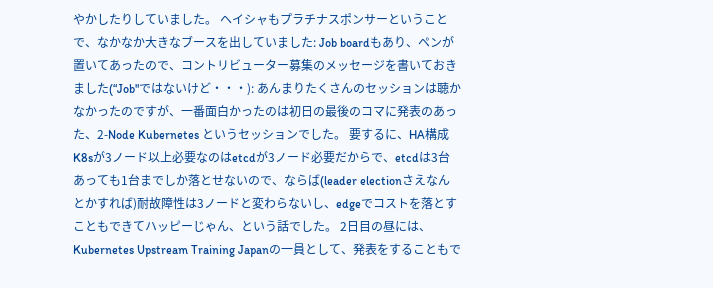やかしたりしていました。 ヘイシャもプラチナスポンサーということで、なかなか大きなブースを出していました: Job boardもあり、ペンが置いてあったので、コントリビューター募集のメッセージを書いておきました(“Job"ではないけど・・・): あんまりたくさんのセッションは聴かなかったのですが、一番面白かったのは初日の最後のコマに発表のあった、2-Node Kubernetes というセッションでした。 要するに、HA構成K8sが3ノード以上必要なのはetcdが3ノード必要だからで、etcdは3台あっても1台までしか落とせないので、ならば(leader electionさえなんとかすれば)耐故障性は3ノードと変わらないし、edgeでコストを落とすこともできてハッピーじゃん、という話でした。 2日目の昼には、Kubernetes Upstream Training Japanの一員として、発表をすることもで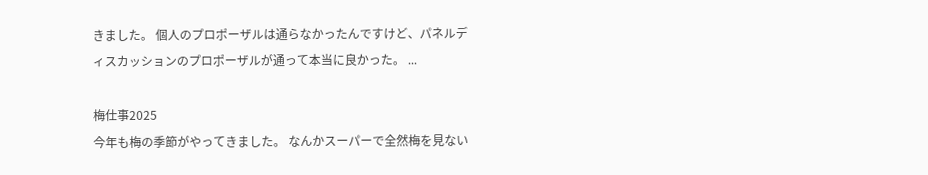きました。 個人のプロポーザルは通らなかったんですけど、パネルディスカッションのプロポーザルが通って本当に良かった。 ...

梅仕事2025
今年も梅の季節がやってきました。 なんかスーパーで全然梅を見ない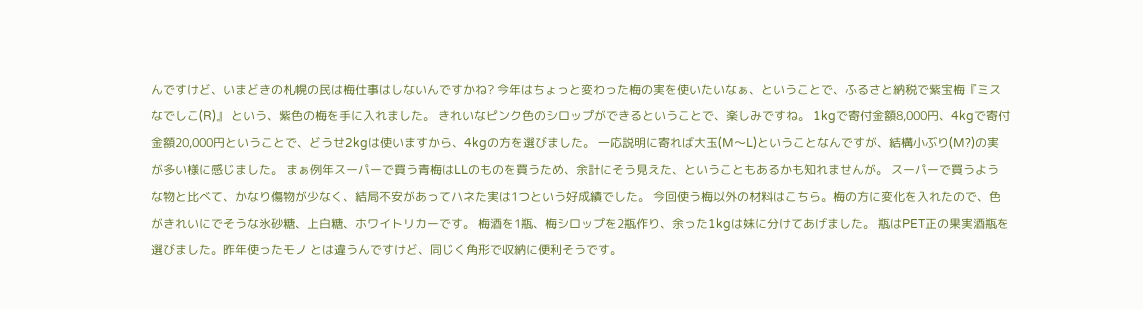んですけど、いまどきの札幌の民は梅仕事はしないんですかね? 今年はちょっと変わった梅の実を使いたいなぁ、ということで、ふるさと納税で紫宝梅『ミスなでしこ(R)』 という、紫色の梅を手に入れました。 きれいなピンク色のシロップができるということで、楽しみですね。 1kgで寄付金額8,000円、4kgで寄付金額20,000円ということで、どうせ2kgは使いますから、4kgの方を選びました。 一応説明に寄れば大玉(M〜L)ということなんですが、結構小ぶり(M?)の実が多い様に感じました。 まぁ例年スーパーで買う青梅はLLのものを買うため、余計にそう見えた、ということもあるかも知れませんが。 スーパーで買うような物と比べて、かなり傷物が少なく、結局不安があってハネた実は1つという好成績でした。 今回使う梅以外の材料はこちら。梅の方に変化を入れたので、色がきれいにでそうな氷砂糖、上白糖、ホワイトリカーです。 梅酒を1瓶、梅シロップを2瓶作り、余った1kgは妹に分けてあげました。 瓶はPET正の果実酒瓶を選びました。昨年使ったモノ とは違うんですけど、同じく角形で収納に便利そうです。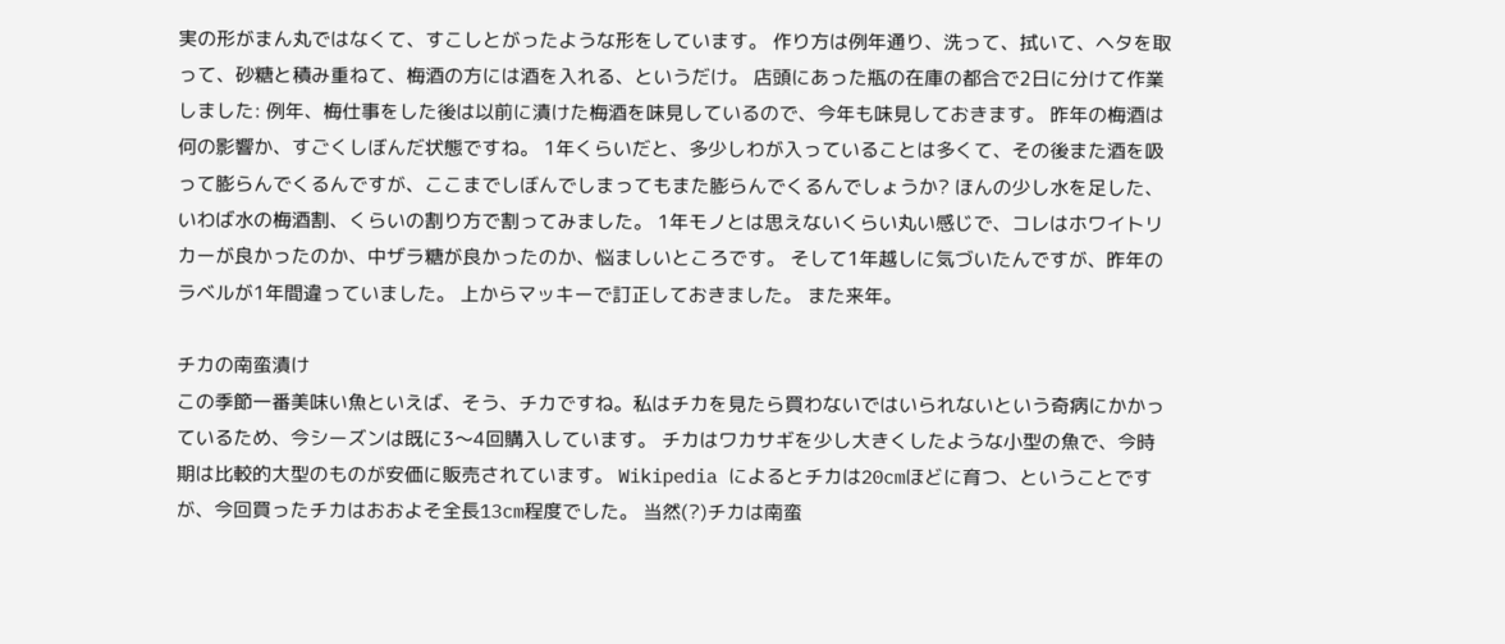実の形がまん丸ではなくて、すこしとがったような形をしています。 作り方は例年通り、洗って、拭いて、ヘタを取って、砂糖と積み重ねて、梅酒の方には酒を入れる、というだけ。 店頭にあった瓶の在庫の都合で2日に分けて作業しました: 例年、梅仕事をした後は以前に漬けた梅酒を味見しているので、今年も味見しておきます。 昨年の梅酒は何の影響か、すごくしぼんだ状態ですね。 1年くらいだと、多少しわが入っていることは多くて、その後また酒を吸って膨らんでくるんですが、ここまでしぼんでしまってもまた膨らんでくるんでしょうか? ほんの少し水を足した、いわば水の梅酒割、くらいの割り方で割ってみました。 1年モノとは思えないくらい丸い感じで、コレはホワイトリカーが良かったのか、中ザラ糖が良かったのか、悩ましいところです。 そして1年越しに気づいたんですが、昨年のラベルが1年間違っていました。 上からマッキーで訂正しておきました。 また来年。

チカの南蛮漬け
この季節一番美味い魚といえば、そう、チカですね。私はチカを見たら買わないではいられないという奇病にかかっているため、今シーズンは既に3〜4回購入しています。 チカはワカサギを少し大きくしたような小型の魚で、今時期は比較的大型のものが安価に販売されています。 Wikipedia によるとチカは20cmほどに育つ、ということですが、今回買ったチカはおおよそ全長13cm程度でした。 当然(?)チカは南蛮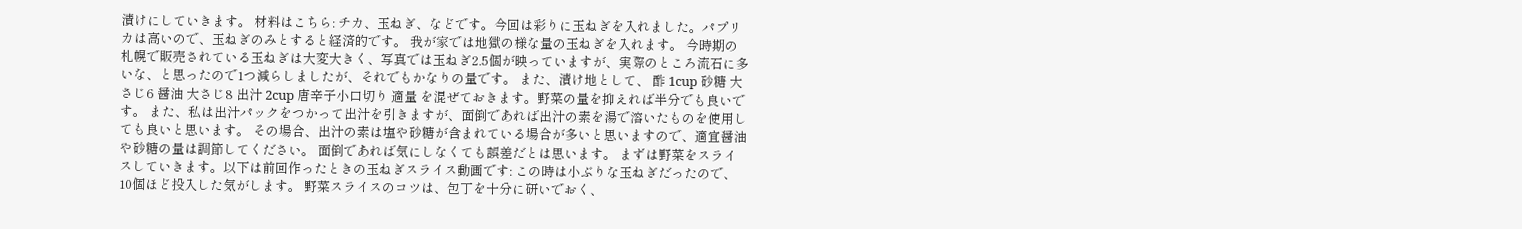漬けにしていきます。 材料はこちら: チカ、玉ねぎ、などです。今回は彩りに玉ねぎを入れました。パプリカは高いので、玉ねぎのみとすると経済的です。 我が家では地獄の様な量の玉ねぎを入れます。 今時期の札幌で販売されている玉ねぎは大変大きく、写真では玉ねぎ2.5個が映っていますが、実際のところ流石に多いな、と思ったので1つ減らしましたが、それでもかなりの量です。 また、漬け地として、 酢 1cup 砂糖 大さじ6 醤油 大さじ8 出汁 2cup 唐辛子小口切り 適量 を混ぜておきます。野菜の量を抑えれば半分でも良いです。 また、私は出汁パックをつかって出汁を引きますが、面倒であれば出汁の素を湯で溶いたものを使用しても良いと思います。 その場合、出汁の素は塩や砂糖が含まれている場合が多いと思いますので、適宜醤油や砂糖の量は調節してください。 面倒であれば気にしなくても誤差だとは思います。 まずは野菜をスライスしていきます。以下は前回作ったときの玉ねぎスライス動画です: この時は小ぶりな玉ねぎだったので、10個ほど投入した気がします。 野菜スライスのコツは、包丁を十分に研いでおく、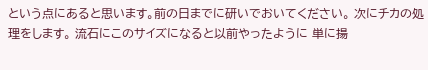という点にあると思います。前の日までに研いでおいてください。 次にチカの処理をします。 流石にこのサイズになると以前やったように 単に揚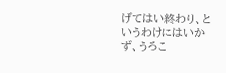げてはい終わり、というわけにはいかず、うろこ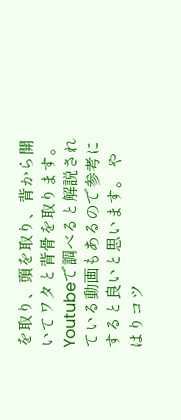を取り、頭を取り、背から開いてワタと背骨を取ります。 Youtubeで調べると解説されている動画もあるので参考にすると良いと思います。 やはりコツ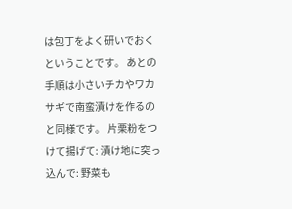は包丁をよく研いでおくということです。 あとの手順は小さいチカやワカサギで南蛮漬けを作るのと同様です。 片栗粉をつけて揚げて: 漬け地に突っ込んで: 野菜も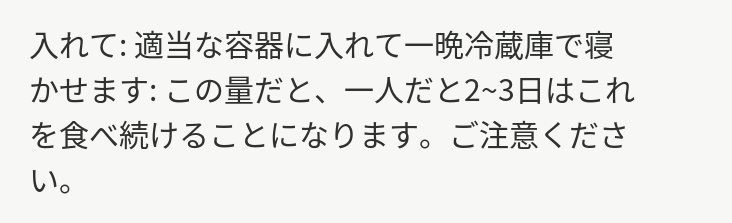入れて: 適当な容器に入れて一晩冷蔵庫で寝かせます: この量だと、一人だと2~3日はこれを食べ続けることになります。ご注意ください。